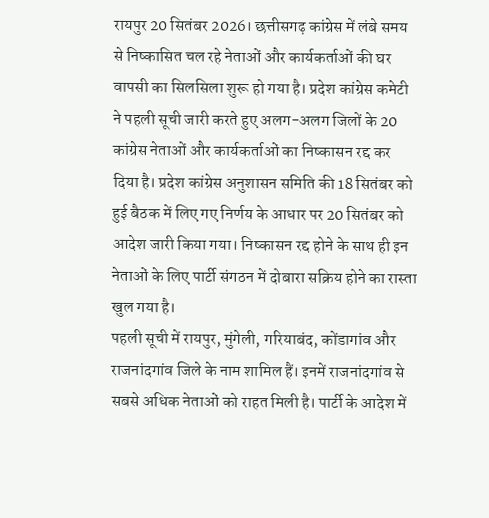रायपुर 20 सितंबर 2026। छत्तीसगढ़ कांग्रेस में लंबे समय से निष्कासित चल रहे नेताओं और कार्यकर्ताओं की घर वापसी का सिलसिला शुरू हो गया है। प्रदेश कांग्रेस कमेटी ने पहली सूची जारी करते हुए अलग-अलग जिलों के 20 कांग्रेस नेताओं और कार्यकर्ताओं का निष्कासन रद्द कर दिया है। प्रदेश कांग्रेस अनुशासन समिति की 18 सितंबर को हुई बैठक में लिए गए निर्णय के आधार पर 20 सितंबर को आदेश जारी किया गया। निष्कासन रद्द होने के साथ ही इन नेताओं के लिए पार्टी संगठन में दोबारा सक्रिय होने का रास्ता खुल गया है।
पहली सूची में रायपुर, मुंगेली, गरियाबंद, कोंडागांव और राजनांदगांव जिले के नाम शामिल हैं। इनमें राजनांदगांव से सबसे अधिक नेताओं को राहत मिली है। पार्टी के आदेश में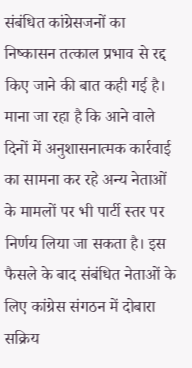संबंधित कांग्रेसजनों का निष्कासन तत्काल प्रभाव से रद्द किए जाने की बात कही गई है। माना जा रहा है कि आने वाले दिनों में अनुशासनात्मक कार्रवाई का सामना कर रहे अन्य नेताओं के मामलों पर भी पार्टी स्तर पर निर्णय लिया जा सकता है। इस फैसले के बाद संबंधित नेताओं के लिए कांग्रेस संगठन में दोबारा सक्रिय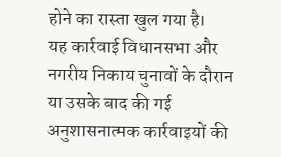होने का रास्ता खुल गया है।
यह कार्रवाई विधानसभा और नगरीय निकाय चुनावों के दौरान या उसके बाद की गई अनुशासनात्मक कार्रवाइयों की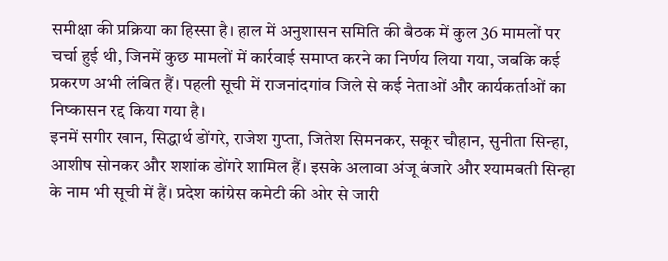समीक्षा की प्रक्रिया का हिस्सा है। हाल में अनुशासन समिति की बैठक में कुल 36 मामलों पर चर्चा हुई थी, जिनमें कुछ मामलों में कार्रवाई समाप्त करने का निर्णय लिया गया, जबकि कई प्रकरण अभी लंबित हैं। पहली सूची में राजनांदगांव जिले से कई नेताओं और कार्यकर्ताओं का निष्कासन रद्द किया गया है।
इनमें सगीर खान, सिद्धार्थ डोंगरे, राजेश गुप्ता, जितेश सिमनकर, सकूर चौहान, सुनीता सिन्हा, आशीष सोनकर और शशांक डोंगरे शामिल हैं। इसके अलावा अंजू बंजारे और श्यामबती सिन्हा के नाम भी सूची में हैं। प्रदेश कांग्रेस कमेटी की ओर से जारी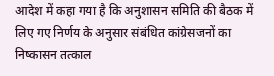आदेश में कहा गया है कि अनुशासन समिति की बैठक में लिए गए निर्णय के अनुसार संबंधित कांग्रेसजनों का निष्कासन तत्काल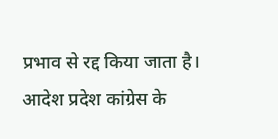प्रभाव से रद्द किया जाता है। आदेश प्रदेश कांग्रेस के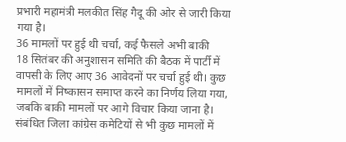प्रभारी महामंत्री मलकीत सिंह गैदू की ओर से जारी किया गया है।
36 मामलों पर हुई थी चर्चा, कई फैसले अभी बाकी
18 सितंबर की अनुशासन समिति की बैठक में पार्टी में वापसी के लिए आए 36 आवेदनों पर चर्चा हुई थी। कुछ मामलों में निष्कासन समाप्त करने का निर्णय लिया गया, जबकि बाकी मामलों पर आगे विचार किया जाना है। संबंधित जिला कांग्रेस कमेटियों से भी कुछ मामलों में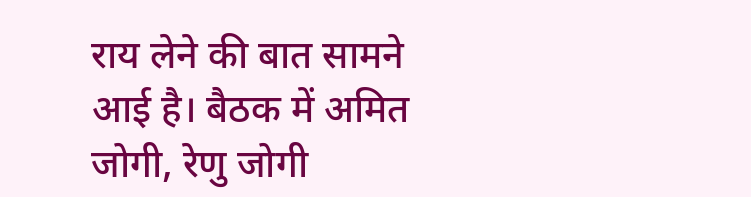राय लेने की बात सामने आई है। बैठक में अमित जोगी, रेणु जोगी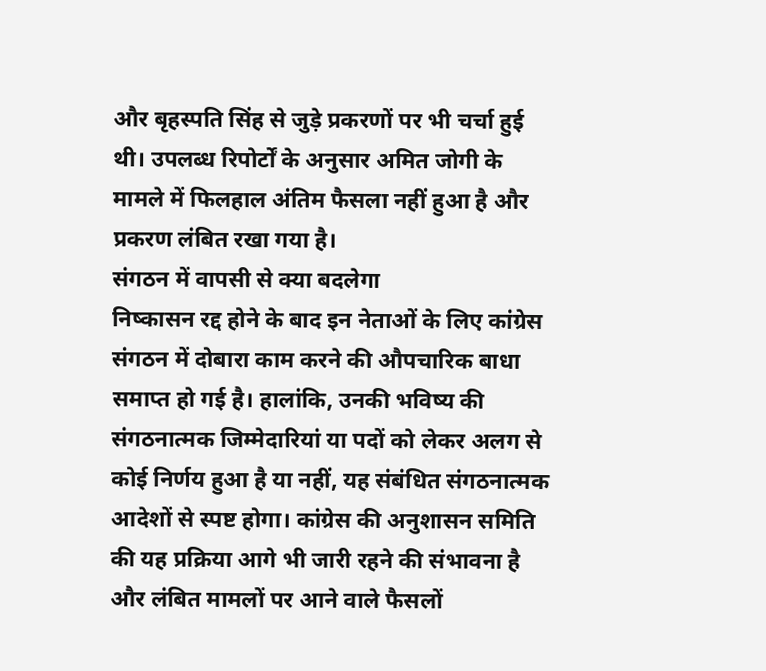और बृहस्पति सिंह से जुड़े प्रकरणों पर भी चर्चा हुई थी। उपलब्ध रिपोर्टों के अनुसार अमित जोगी के मामले में फिलहाल अंतिम फैसला नहीं हुआ है और प्रकरण लंबित रखा गया है।
संगठन में वापसी से क्या बदलेगा
निष्कासन रद्द होने के बाद इन नेताओं के लिए कांग्रेस संगठन में दोबारा काम करने की औपचारिक बाधा समाप्त हो गई है। हालांकि, उनकी भविष्य की संगठनात्मक जिम्मेदारियां या पदों को लेकर अलग से कोई निर्णय हुआ है या नहीं, यह संबंधित संगठनात्मक आदेशों से स्पष्ट होगा। कांग्रेस की अनुशासन समिति की यह प्रक्रिया आगे भी जारी रहने की संभावना है और लंबित मामलों पर आने वाले फैसलों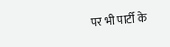पर भी पार्टी के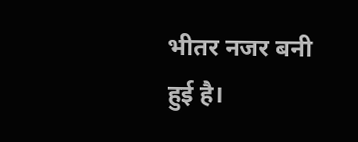भीतर नजर बनी हुई है।